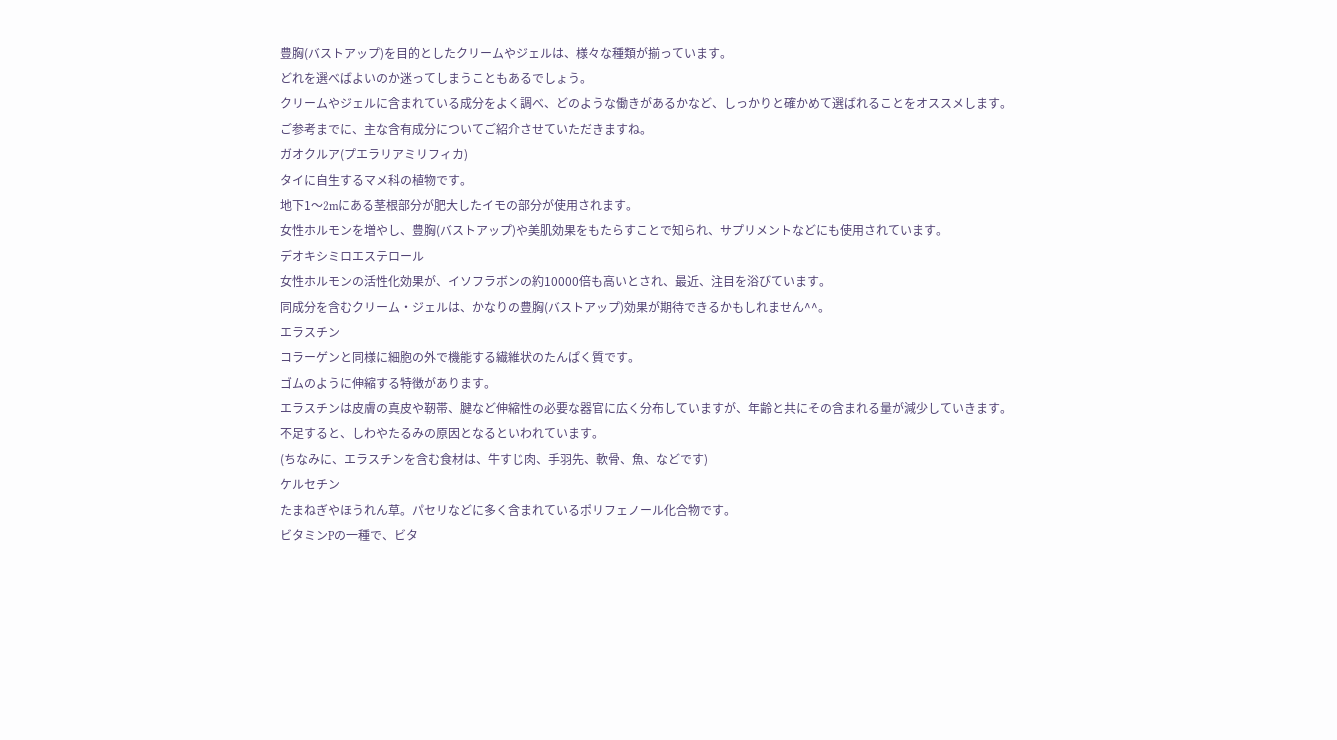豊胸(バストアップ)を目的としたクリームやジェルは、様々な種類が揃っています。
どれを選べばよいのか迷ってしまうこともあるでしょう。
クリームやジェルに含まれている成分をよく調べ、どのような働きがあるかなど、しっかりと確かめて選ばれることをオススメします。
ご参考までに、主な含有成分についてご紹介させていただきますね。
ガオクルア(プエラリアミリフィカ)
タイに自生するマメ科の植物です。
地下1〜2mにある茎根部分が肥大したイモの部分が使用されます。
女性ホルモンを増やし、豊胸(バストアップ)や美肌効果をもたらすことで知られ、サプリメントなどにも使用されています。
デオキシミロエステロール
女性ホルモンの活性化効果が、イソフラボンの約10000倍も高いとされ、最近、注目を浴びています。
同成分を含むクリーム・ジェルは、かなりの豊胸(バストアップ)効果が期待できるかもしれません^^。
エラスチン
コラーゲンと同様に細胞の外で機能する繊維状のたんぱく質です。
ゴムのように伸縮する特徴があります。
エラスチンは皮膚の真皮や靭帯、腱など伸縮性の必要な器官に広く分布していますが、年齢と共にその含まれる量が減少していきます。
不足すると、しわやたるみの原因となるといわれています。
(ちなみに、エラスチンを含む食材は、牛すじ肉、手羽先、軟骨、魚、などです)
ケルセチン
たまねぎやほうれん草。パセリなどに多く含まれているポリフェノール化合物です。
ビタミンPの一種で、ビタ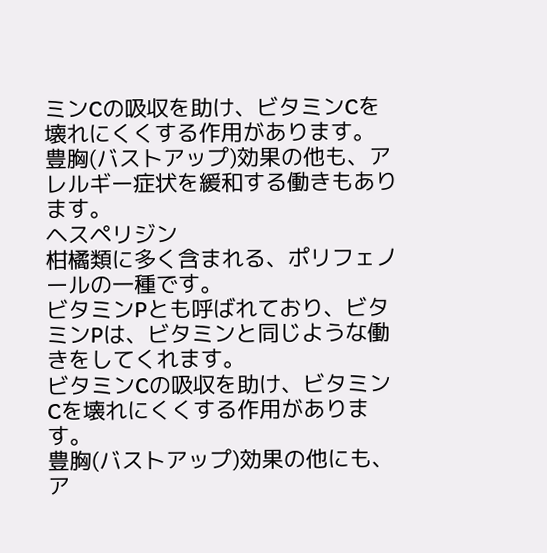ミンCの吸収を助け、ビタミンCを壊れにくくする作用があります。
豊胸(バストアップ)効果の他も、アレルギー症状を緩和する働きもあります。
ヘスペリジン
柑橘類に多く含まれる、ポリフェノールの一種です。
ビタミンPとも呼ばれており、ビタミンPは、ビタミンと同じような働きをしてくれます。
ビタミンCの吸収を助け、ビタミンCを壊れにくくする作用があります。
豊胸(バストアップ)効果の他にも、ア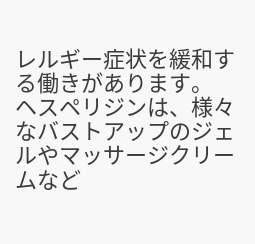レルギー症状を緩和する働きがあります。
ヘスペリジンは、様々なバストアップのジェルやマッサージクリームなど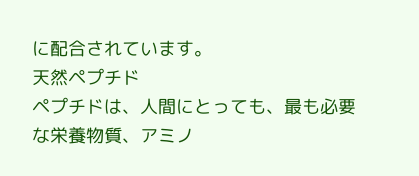に配合されています。
天然ペプチド
ペプチドは、人間にとっても、最も必要な栄養物質、アミノ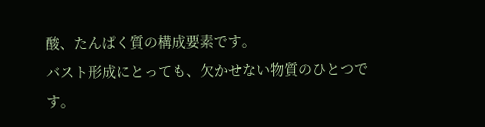酸、たんぱく質の構成要素です。
バスト形成にとっても、欠かせない物質のひとつです。